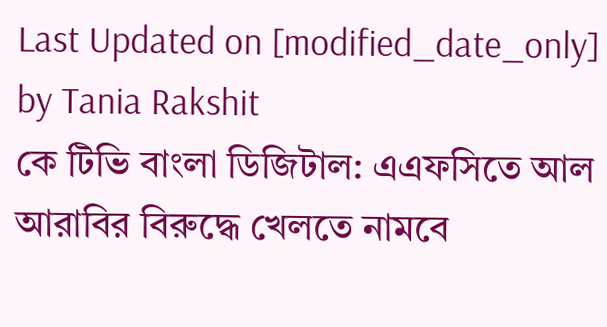Last Updated on [modified_date_only] by Tania Rakshit
কে টিভি বাংলা ডিজিটাল: এএফসিতে আল আরাবির বিরুদ্ধে খেলতে নামবে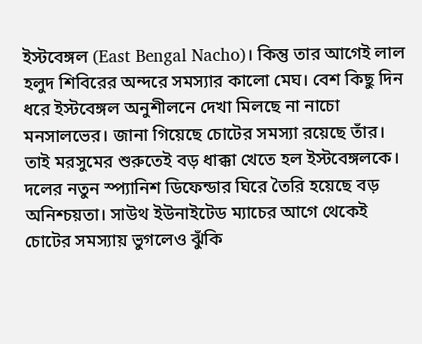ইস্টবেঙ্গল (East Bengal Nacho)। কিন্তু তার আগেই লাল হলুদ শিবিরের অন্দরে সমস্যার কালো মেঘ। বেশ কিছু দিন ধরে ইস্টবেঙ্গল অনুশীলনে দেখা মিলছে না নাচো মনসালভের। জানা গিয়েছে চোটের সমস্যা রয়েছে তাঁর। তাই মরসুমের শুরুতেই বড় ধাক্কা খেতে হল ইস্টবেঙ্গলকে। দলের নতুন স্প্যানিশ ডিফেন্ডার ঘিরে তৈরি হয়েছে বড় অনিশ্চয়তা। সাউথ ইউনাইটেড ম্যাচের আগে থেকেই চোটের সমস্যায় ভুগলেও ঝুঁকি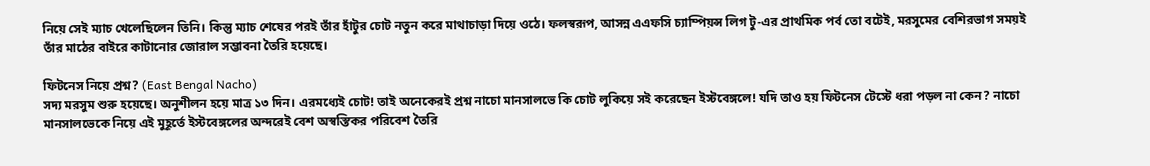নিয়ে সেই ম্যাচ খেলেছিলেন তিনি। কিন্তু ম্যাচ শেষের পরই তাঁর হাঁটুর চোট নতুন করে মাথাচাড়া দিয়ে ওঠে। ফলস্বরূপ, আসন্ন এএফসি চ্যাম্পিয়ন্স লিগ টু-এর প্রাথমিক পর্ব তো বটেই, মরসুমের বেশিরভাগ সময়ই তাঁর মাঠের বাইরে কাটানোর জোরাল সম্ভাবনা তৈরি হয়েছে।

ফিটনেস নিয়ে প্রশ্ন? (East Bengal Nacho)
সদ্য মরসুম শুরু হয়েছে। অনুশীলন হয়ে মাত্র ১৩ দিন। এরমধ্যেই চোট! তাই অনেকেরই প্রশ্ন নাচো মানসালভে কি চোট লুকিয়ে সই করেছেন ইস্টবেঙ্গলে! যদি তাও হয় ফিটনেস টেস্টে ধরা পড়ল না কেন? নাচো মানসালভেকে নিয়ে এই মুহূর্তে ইস্টবেঙ্গলের অন্দরেই বেশ অস্বস্তিকর পরিবেশ তৈরি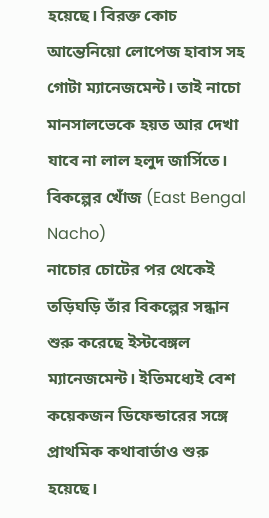হয়েছে। বিরক্ত কোচ আন্তেনিয়ো লোপেজ হাবাস সহ গোটা ম্যানেজমেন্ট। তাই নাচো মানসালভেকে হয়ত আর দেখা যাবে না লাল হলুদ জার্সিতে।
বিকল্পের খোঁজ (East Bengal Nacho)
নাচোর চোটের পর থেকেই তড়িঘড়ি তাঁর বিকল্পের সন্ধান শুরু করেছে ইস্টবেঙ্গল ম্যানেজমেন্ট। ইতিমধ্যেই বেশ কয়েকজন ডিফেন্ডারের সঙ্গে প্রাথমিক কথাবার্তাও শুরু হয়েছে।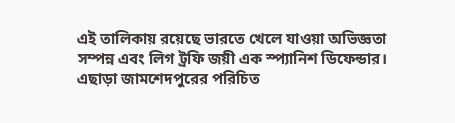এই তালিকায় রয়েছে ভারতে খেলে যাওয়া অভিজ্ঞতা সম্পন্ন এবং লিগ ট্রফি জয়ী এক স্প্যানিশ ডিফেন্ডার। এছাড়া জামশেদপুরের পরিচিত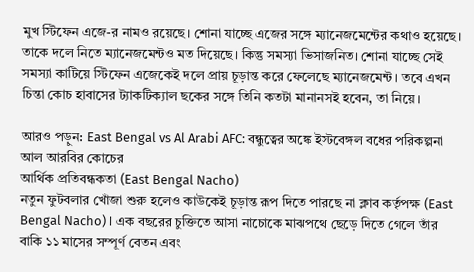মুখ স্টিফেন এজে-র নামও রয়েছে। শোনা যাচ্ছে এজের সঙ্গে ম্যানেজমেন্টের কথাও হয়েছে। তাকে দলে নিতে ম্যানেজমেন্টও মত দিয়েছে। কিন্তু সমস্যা ভিসাজনিত। শোনা যাচ্ছে সেই সমস্যা কাটিয়ে স্টিফেন এজেকেই দলে প্রায় চূড়ান্ত করে ফেলেছে ম্যানেজমেন্ট। তবে এখন চিন্তা কোচ হাবাসের ট্যাকটিক্যাল ছকের সঙ্গে তিনি কতটা মানানসই হবেন, তা নিয়ে।

আরও পড়ুন: East Bengal vs Al Arabi AFC: বন্ধুত্বের অঙ্কে ইস্টবেঙ্গল বধের পরিকল্পনা আল আরবির কোচের
আর্থিক প্রতিবন্ধকতা (East Bengal Nacho)
নতুন ফুটবলার খোঁজা শুরু হলেও কাউকেই চূড়ান্ত রূপ দিতে পারছে না ক্লাব কর্তৃপক্ষ (East Bengal Nacho)। এক বছরের চুক্তিতে আসা নাচোকে মাঝপথে ছেড়ে দিতে গেলে তাঁর বাকি ১১ মাসের সম্পূর্ণ বেতন এবং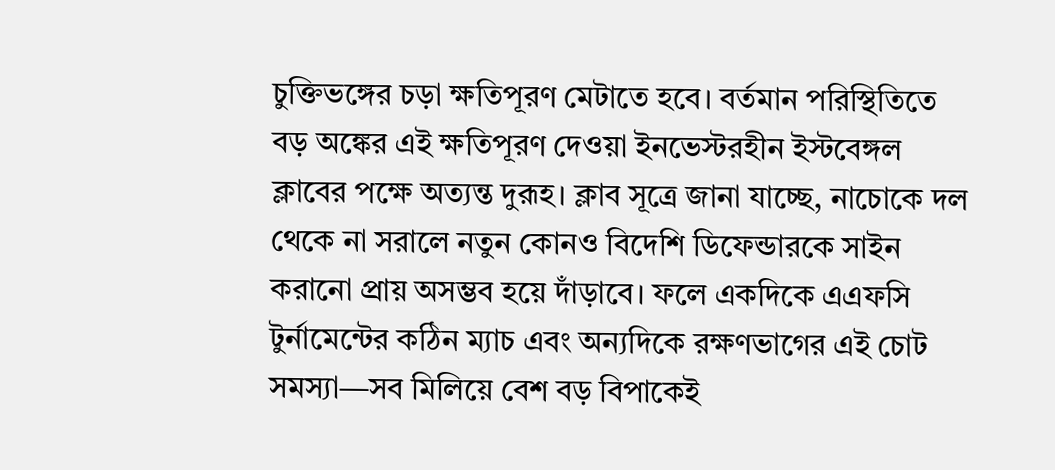চুক্তিভঙ্গের চড়া ক্ষতিপূরণ মেটাতে হবে। বর্তমান পরিস্থিতিতে বড় অঙ্কের এই ক্ষতিপূরণ দেওয়া ইনভেস্টরহীন ইস্টবেঙ্গল ক্লাবের পক্ষে অত্যন্ত দুরূহ। ক্লাব সূত্রে জানা যাচ্ছে, নাচোকে দল থেকে না সরালে নতুন কোনও বিদেশি ডিফেন্ডারকে সাইন করানো প্রায় অসম্ভব হয়ে দাঁড়াবে। ফলে একদিকে এএফসি টুর্নামেন্টের কঠিন ম্যাচ এবং অন্যদিকে রক্ষণভাগের এই চোট সমস্যা—সব মিলিয়ে বেশ বড় বিপাকেই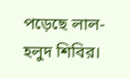পড়েছে লাল-হলুদ শিবির।